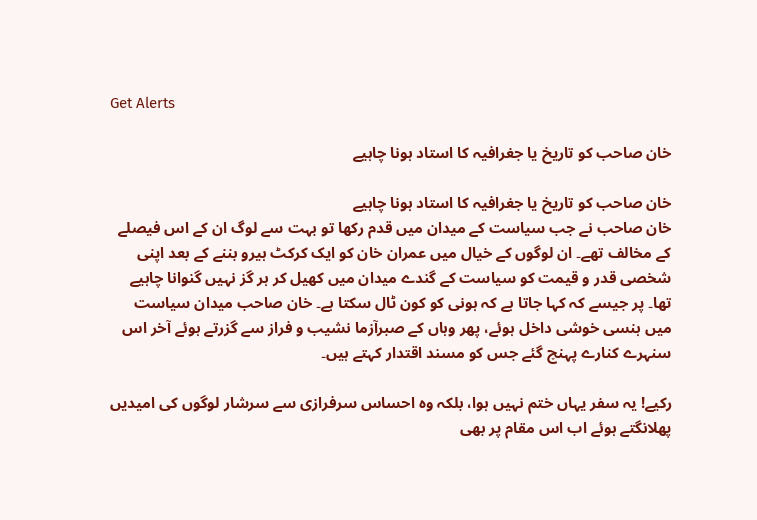Get Alerts

خان صاحب کو تاریخ یا جغرافیہ کا استاد ہونا چاہیے

خان صاحب کو تاریخ یا جغرافیہ کا استاد ہونا چاہیے
خان صاحب نے جب سیاست کے میدان میں قدم رکھا تو بہت سے لوگ ان کے اس فیصلے کے مخالف تھے۔ ان لوگوں کے خیال میں عمران خان کو ایک کرکٹ ہیرو بننے کے بعد اپنی شخصی قدر و قیمت کو سیاست کے گندے میدان میں کھیل کر ہر گز نہیں گنوانا چاہیے تھا۔ پر جیسے کہ کہا جاتا ہے کہ ہونی کو کون ٹال سکتا ہے۔ خان صاحب میدان سیاست میں ہنسی خوشی داخل ہوئے، پھر وہاں کے صبرآزما نشیب و فراز سے گزرتے ہوئے آخر اس سنہرے کنارے پہنچ گئے جس کو مسند اقتدار کہتے ہیں۔

رکیے! یہ سفر یہاں ختم نہیں ہوا، بلکہ وہ احساس سرفرازی سے سرشار لوگوں کی امیدیں پھلانگتے ہوئے اب اس مقام پر بھی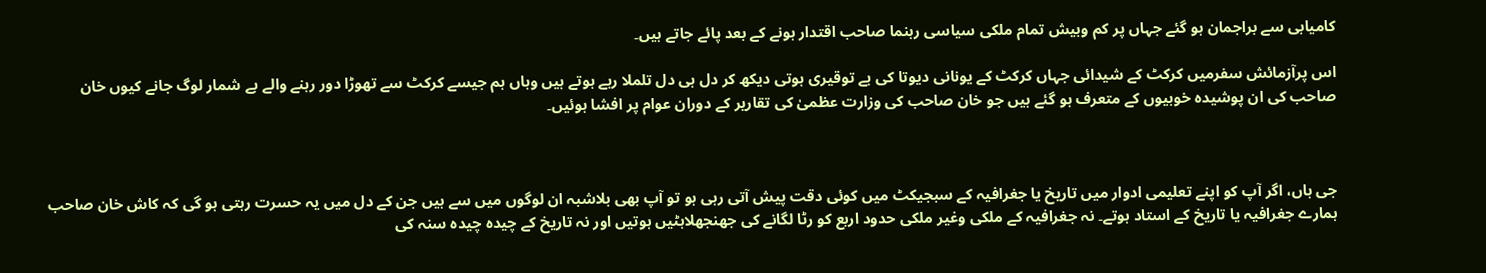کامیابی سے براجمان ہو گئے جہاں پر کم وبیش تمام ملکی سیاسی رہنما صاحب اقتدار ہونے کے بعد پائے جاتے ہیں۔

اس پرآزمائش سفرمیں کرکٹ کے شیدائی جہاں کرکٹ کے یونانی دیوتا کی بے توقیری ہوتی دیکھ کر دل ہی دل تلملا رہے ہوتے ہیں وہاں ہم جیسے کرکٹ سے تھوڑا دور رہنے والے بے شمار لوگ جانے کیوں خان صاحب کی ان پوشیدہ خوبیوں کے متعرف ہو گئے ہیں جو خان صاحب کی وزارت عظمیٰ کی تقاریر کے دوران عوام پر افشا ہوئیں۔



جی ہاں، اگر آپ کو اپنے تعلیمی ادوار میں تاریخ یا جغرافیہ کے سبجیکٹ میں کوئی دقت پیش آتی رہی ہو تو آپ بھی بلاشبہ ان لوگوں میں سے ہیں جن کے دل میں یہ حسرت رہتی ہو گی کہ کاش خان صاحب ہمارے جغرافیہ یا تاریخ کے استاد ہوتے۔ نہ جغرافیہ کے ملکی وغیر ملکی حدود اربع کو رٹا لگانے کی جھنجھلاہٹیں ہوتیں اور نہ تاریخ کے چیدہ چیدہ سنہ کی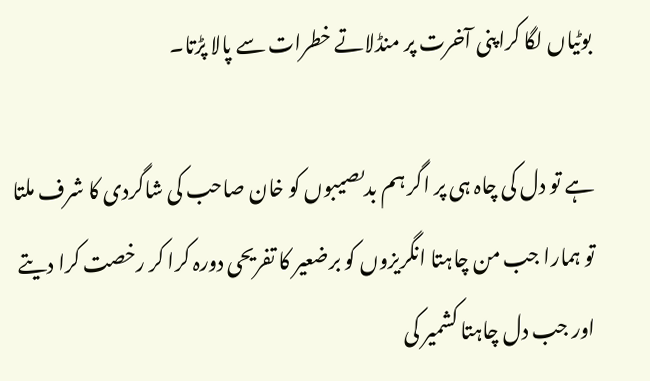بوٹیاں لگا کراپنی آخرت پر منڈلاتے خطرات سے پالا پڑتا۔

ہے تو دل کی چاہ ہی پر اگر ہم بدںصیبوں کو خان صاحب کی شاگردی کا شرف ملتا تو ہمارا جب من چاہتا انگریزوں کو برضعیر کا تفریحی دورہ کرا کر رخصت کرا دیتے اور جب دل چاہتا کشمیر کی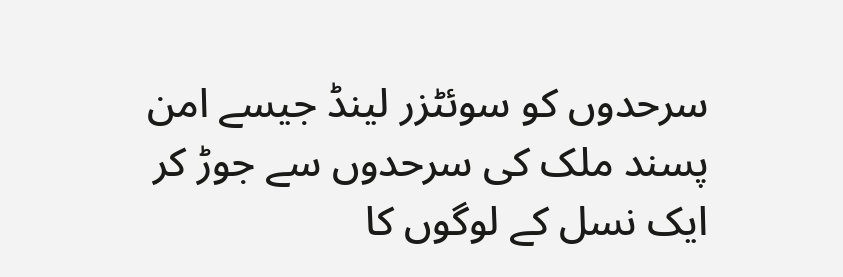سرحدوں کو سوئٹزر لینڈ جیسے امن پسند ملک کی سرحدوں سے جوڑ کر ایک نسل کے لوگوں کا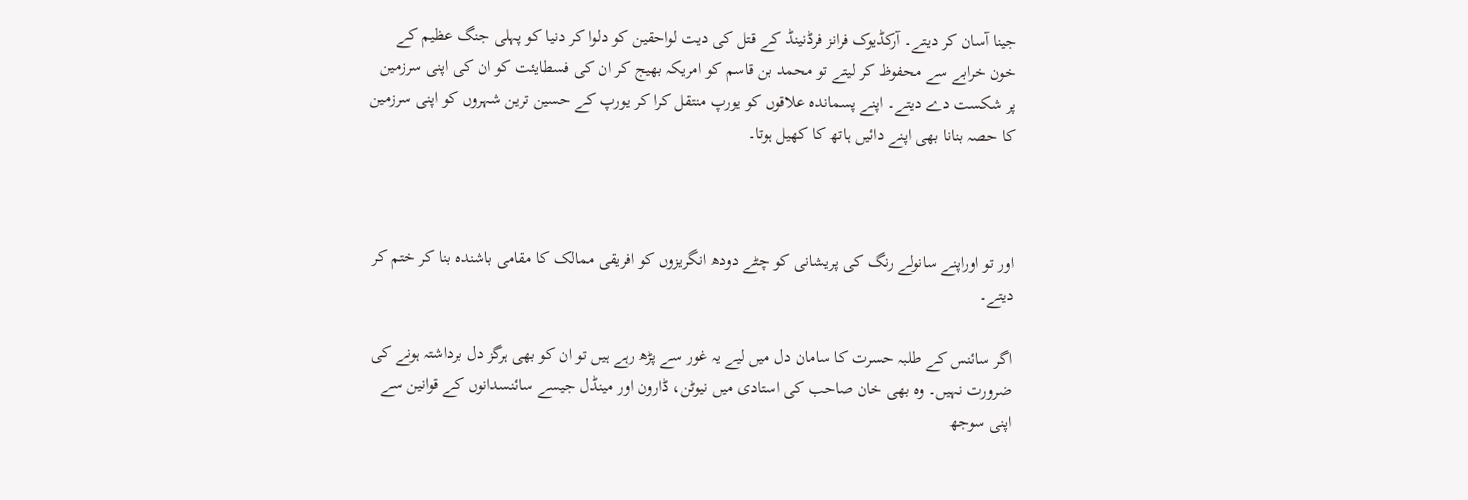جینا آسان کر دیتے۔ آرکڈیوک فرانز فرڈنینڈ کے قتل کی دیت لواحقین کو دلوا کر دنیا کو پہلی جنگ عظیم کے خون خرابے سے محفوظ کر لیتے تو محمد بن قاسم کو امریکہ بھیج کر ان کی فسطایئت کو ان کی اپنی سرزمین پر شکست دے دیتے۔ اپنے پسماندہ علاقوں کو یورپ منتقل کرا کر یورپ کے حسین ترین شہروں کو اپنی سرزمین کا حصہ بنانا بھی اپنے دائیں ہاتھ کا کھیل ہوتا۔



اور تو اوراپنے سانولے رنگ کی پریشانی کو چٹے دودھ انگریزوں کو افریقی ممالک کا مقامی باشندہ بنا کر ختم کر دیتے۔

اگر سائنس کے طلبہ حسرت کا سامان دل میں لیے یہ غور سے پڑھ رہے ہیں تو ان کو بھی ہرگز دل برداشتہ ہونے کی ضرورت نہیں۔ وہ بھی خان صاحب کی استادی میں نیوٹن، ڈارون اور مینڈل جیسے سائنسدانوں کے قوانین سے اپنی سوجھ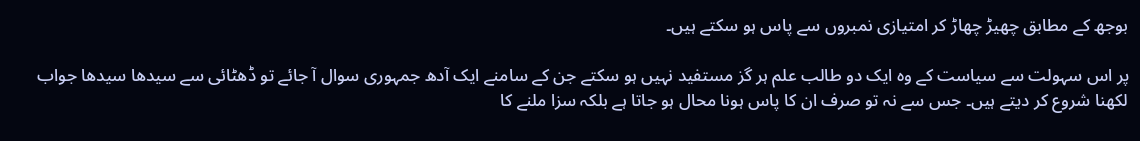بوجھ کے مطابق چھیڑ چھاڑ کر امتیازی نمبروں سے پاس ہو سکتے ہیں۔

پر اس سہولت سے سیاست کے وہ ایک دو طالب علم ہر گز مستفید نہیں ہو سکتے جن کے سامنے ایک آدھ جمہوری سوال آ جائے تو ڈھٹائی سے سیدھا سیدھا جواب لکھنا شروع کر دیتے ہیں۔ جس سے نہ تو صرف ان کا پاس ہونا محال ہو جاتا ہے بلکہ سزا ملنے کا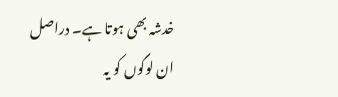خدشہ بھی ہوتا ہے۔ دراصل ان لوگوں کو یہ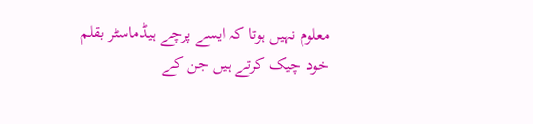معلوم نہیں ہوتا کہ ایسے پرچے ہیڈماسٹر بقلم خود چیک کرتے ہیں جن کے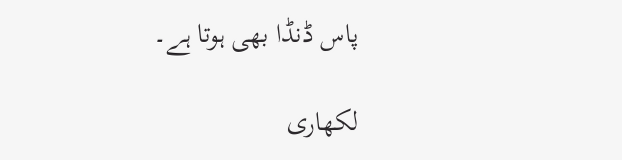پاس ڈنڈا بھی ہوتا ہے۔

لکھاری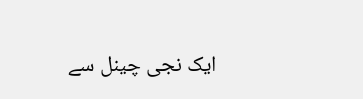ایک نجی چینل سے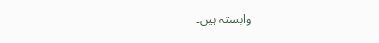وابستہ ہیں۔